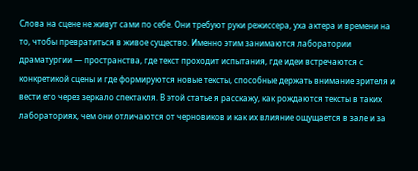Слова на сцене не живут сами по себе. Они требуют руки режиссера, уха актера и времени на то, чтобы превратиться в живое существо. Именно этим занимаются лаборатории драматургии — пространства, где текст проходит испытания, где идеи встречаются с конкретикой сцены и где формируются новые тексты, способные держать внимание зрителя и вести его через зеркало спектакля. В этой статье я расскажу, как рождаются тексты в таких лабораториях, чем они отличаются от черновиков и как их влияние ощущается в зале и за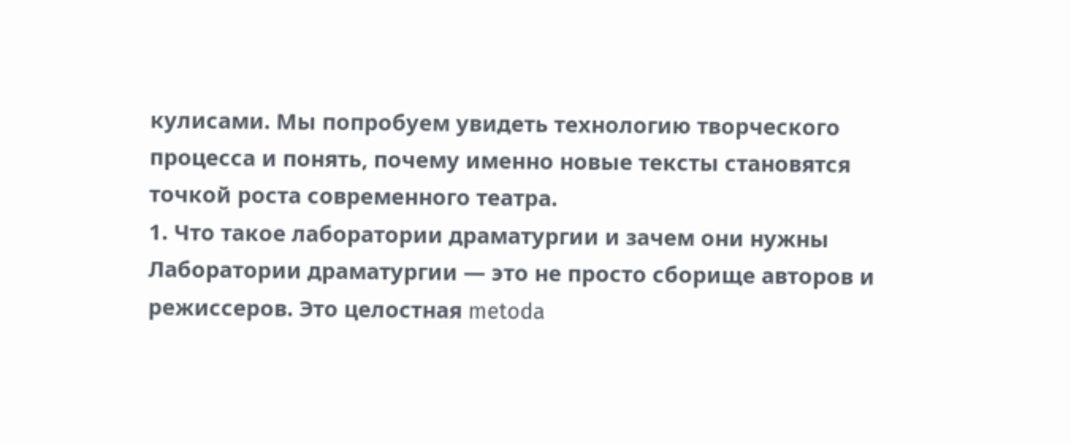кулисами. Мы попробуем увидеть технологию творческого процесса и понять, почему именно новые тексты становятся точкой роста современного театра.
1. Что такое лаборатории драматургии и зачем они нужны
Лаборатории драматургии — это не просто сборище авторов и режиссеров. Это целостная metoda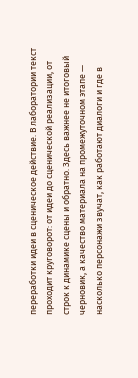переработки идеи в сценическое действие. В лаборатории текст проходит круговорот: от идеи до сценической реализации, от строк к динамике сцены и обратно. Здесь важнее не итоговый черновик, а качество материала на промежуточном этапе — насколько персонажи звучат, как работают диалоги и где в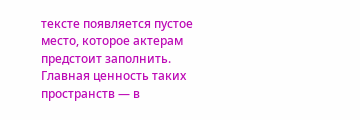тексте появляется пустое место, которое актерам предстоит заполнить.
Главная ценность таких пространств — в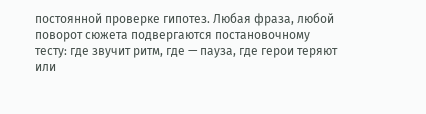постоянной проверке гипотез. Любая фраза, любой поворот сюжета подвергаются постановочному тесту: где звучит ритм, где — пауза, где герои теряют или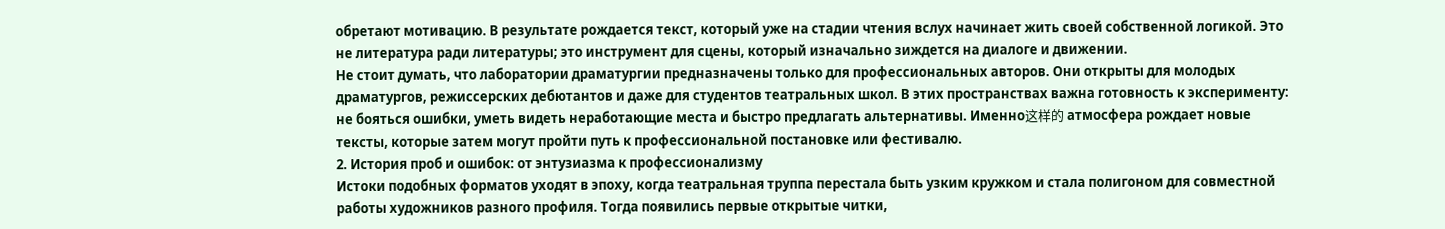обретают мотивацию. В результате рождается текст, который уже на стадии чтения вслух начинает жить своей собственной логикой. Это не литература ради литературы; это инструмент для сцены, который изначально зиждется на диалоге и движении.
Не стоит думать, что лаборатории драматургии предназначены только для профессиональных авторов. Они открыты для молодых драматургов, режиссерских дебютантов и даже для студентов театральных школ. В этих пространствах важна готовность к эксперименту: не бояться ошибки, уметь видеть неработающие места и быстро предлагать альтернативы. Именно这样的 атмосфера рождает новые тексты, которые затем могут пройти путь к профессиональной постановке или фестивалю.
2. История проб и ошибок: от энтузиазма к профессионализму
Истоки подобных форматов уходят в эпоху, когда театральная труппа перестала быть узким кружком и стала полигоном для совместной работы художников разного профиля. Тогда появились первые открытые читки,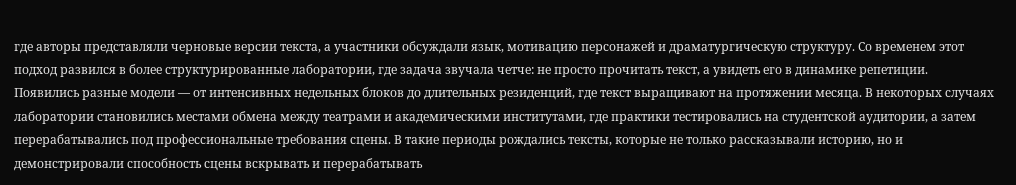где авторы представляли черновые версии текста, а участники обсуждали язык, мотивацию персонажей и драматургическую структуру. Со временем этот подход развился в более структурированные лаборатории, где задача звучала четче: не просто прочитать текст, а увидеть его в динамике репетиции.
Появились разные модели — от интенсивных недельных блоков до длительных резиденций, где текст выращивают на протяжении месяца. В некоторых случаях лаборатории становились местами обмена между театрами и академическими институтами, где практики тестировались на студентской аудитории, а затем перерабатывались под профессиональные требования сцены. В такие периоды рождались тексты, которые не только рассказывали историю, но и демонстрировали способность сцены вскрывать и перерабатывать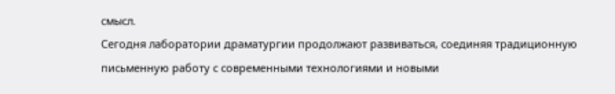смысл.
Сегодня лаборатории драматургии продолжают развиваться, соединяя традиционную письменную работу с современными технологиями и новыми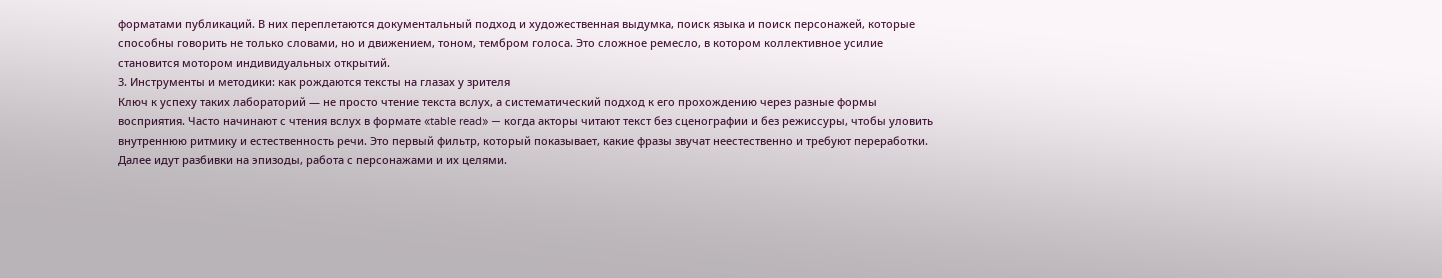форматами публикаций. В них переплетаются документальный подход и художественная выдумка, поиск языка и поиск персонажей, которые способны говорить не только словами, но и движением, тоном, тембром голоса. Это сложное ремесло, в котором коллективное усилие становится мотором индивидуальных открытий.
3. Инструменты и методики: как рождаются тексты на глазах у зрителя
Ключ к успеху таких лабораторий — не просто чтение текста вслух, а систематический подход к его прохождению через разные формы восприятия. Часто начинают с чтения вслух в формате «table read» — когда акторы читают текст без сценографии и без режиссуры, чтобы уловить внутреннюю ритмику и естественность речи. Это первый фильтр, который показывает, какие фразы звучат неестественно и требуют переработки.
Далее идут разбивки на эпизоды, работа с персонажами и их целями.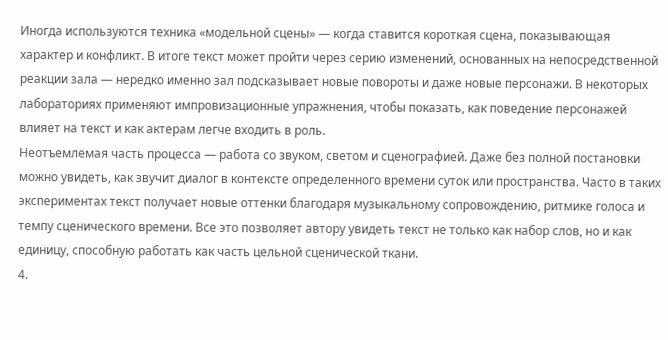Иногда используются техникa «модельной сцены» — когда ставится короткая сцена, показывающая характер и конфликт. В итоге текст может пройти через серию изменений, основанных на непосредственной реакции зала — нередко именно зал подсказывает новые повороты и даже новые персонажи. В некоторых лабораториях применяют импровизационные упражнения, чтобы показать, как поведение персонажей влияет на текст и как актерам легче входить в роль.
Неотъемлемая часть процесса — работа со звуком, светом и сценографией. Даже без полной постановки можно увидеть, как звучит диалог в контексте определенного времени суток или пространства. Часто в таких экспериментах текст получает новые оттенки благодаря музыкальному сопровождению, ритмике голоса и темпу сценического времени. Все это позволяет автору увидеть текст не только как набор слов, но и как единицу, способную работать как часть цельной сценической ткани.
4.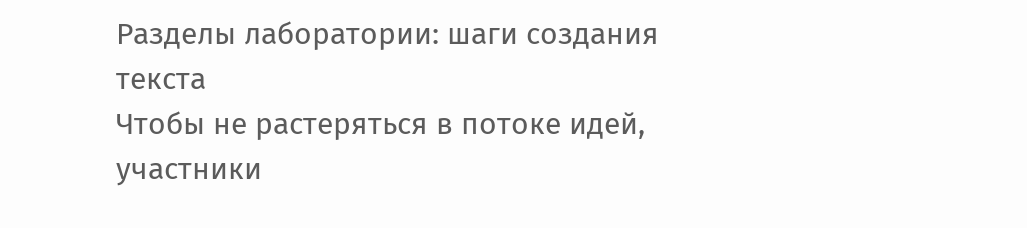Разделы лаборатории: шаги создания текста
Чтобы не растеряться в потоке идей, участники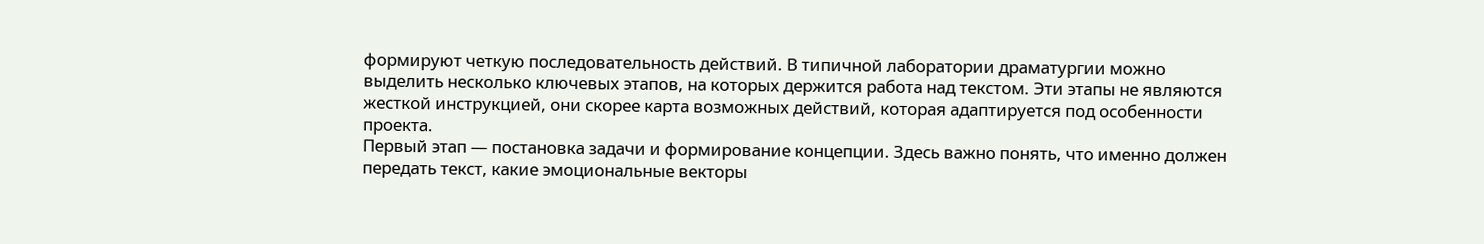формируют четкую последовательность действий. В типичной лаборатории драматургии можно выделить несколько ключевых этапов, на которых держится работа над текстом. Эти этапы не являются жесткой инструкцией, они скорее карта возможных действий, которая адаптируется под особенности проекта.
Первый этап — постановка задачи и формирование концепции. Здесь важно понять, что именно должен передать текст, какие эмоциональные векторы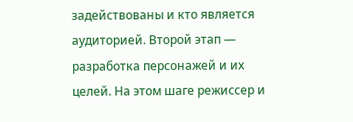задействованы и кто является аудиторией. Второй этап — разработка персонажей и их целей. На этом шаге режиссер и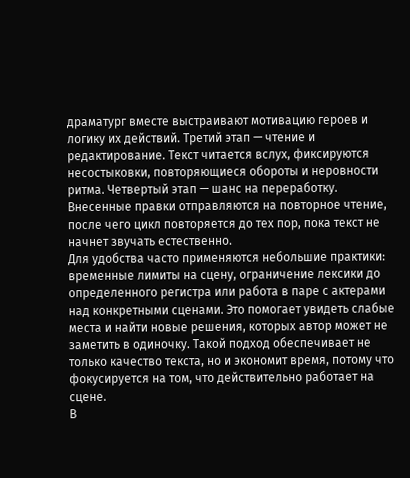драматург вместе выстраивают мотивацию героев и логику их действий. Третий этап — чтение и редактирование. Текст читается вслух, фиксируются несостыковки, повторяющиеся обороты и неровности ритма. Четвертый этап — шанс на переработку. Внесенные правки отправляются на повторное чтение, после чего цикл повторяется до тех пор, пока текст не начнет звучать естественно.
Для удобства часто применяются небольшие практики: временные лимиты на сцену, ограничение лексики до определенного регистра или работа в паре с актерами над конкретными сценами. Это помогает увидеть слабые места и найти новые решения, которых автор может не заметить в одиночку. Такой подход обеспечивает не только качество текста, но и экономит время, потому что фокусируется на том, что действительно работает на сцене.
В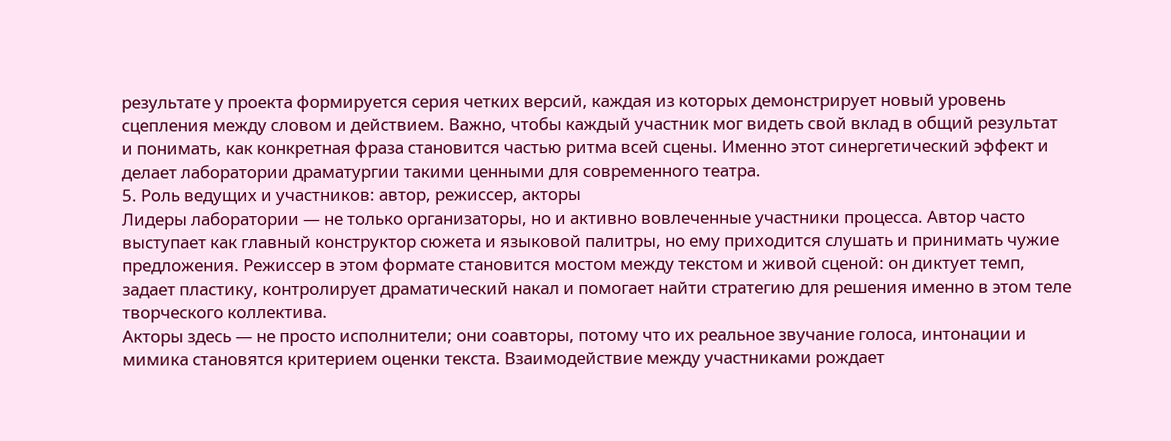результате у проекта формируется серия четких версий, каждая из которых демонстрирует новый уровень сцепления между словом и действием. Важно, чтобы каждый участник мог видеть свой вклад в общий результат и понимать, как конкретная фраза становится частью ритма всей сцены. Именно этот синергетический эффект и делает лаборатории драматургии такими ценными для современного театра.
5. Роль ведущих и участников: автор, режиссер, акторы
Лидеры лаборатории — не только организаторы, но и активно вовлеченные участники процесса. Автор часто выступает как главный конструктор сюжета и языковой палитры, но ему приходится слушать и принимать чужие предложения. Режиссер в этом формате становится мостом между текстом и живой сценой: он диктует темп, задает пластику, контролирует драматический накал и помогает найти стратегию для решения именно в этом теле творческого коллектива.
Акторы здесь — не просто исполнители; они соавторы, потому что их реальное звучание голоса, интонации и мимика становятся критерием оценки текста. Взаимодействие между участниками рождает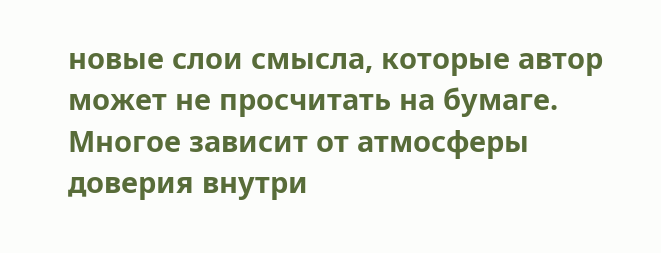новые слои смысла, которые автор может не просчитать на бумаге. Многое зависит от атмосферы доверия внутри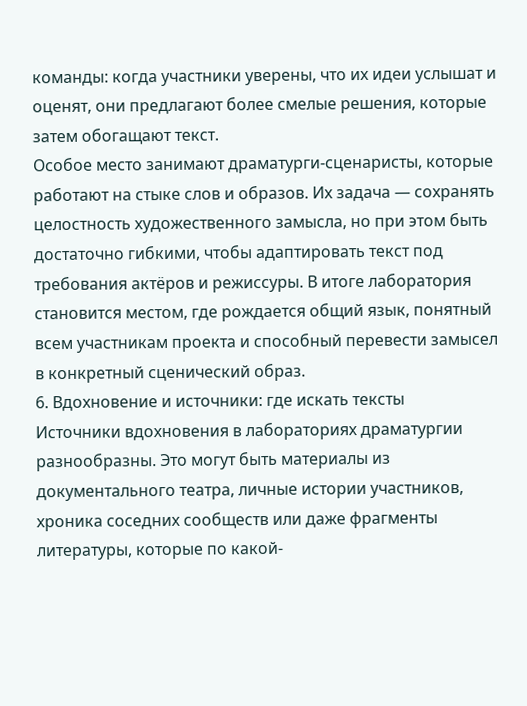команды: когда участники уверены, что их идеи услышат и оценят, они предлагают более смелые решения, которые затем обогащают текст.
Особое место занимают драматурги-сценаристы, которые работают на стыке слов и образов. Их задача — сохранять целостность художественного замысла, но при этом быть достаточно гибкими, чтобы адаптировать текст под требования актёров и режиссуры. В итоге лаборатория становится местом, где рождается общий язык, понятный всем участникам проекта и способный перевести замысел в конкретный сценический образ.
6. Вдохновение и источники: где искать тексты
Источники вдохновения в лабораториях драматургии разнообразны. Это могут быть материалы из документального театра, личные истории участников, хроника соседних сообществ или даже фрагменты литературы, которые по какой-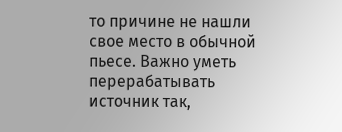то причине не нашли свое место в обычной пьесе. Важно уметь перерабатывать источник так,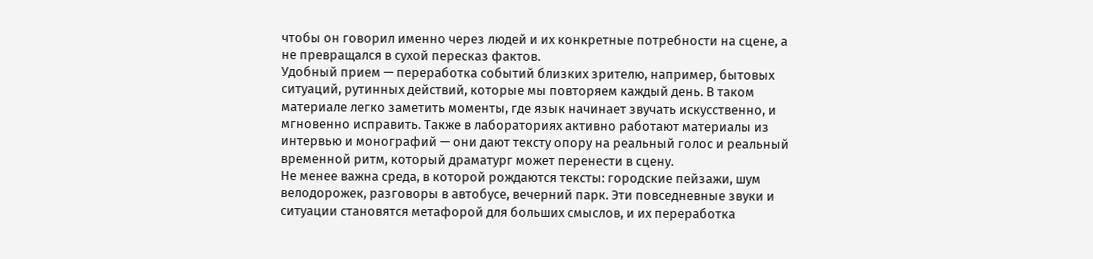чтобы он говорил именно через людей и их конкретные потребности на сцене, а не превращался в сухой пересказ фактов.
Удобный прием — переработка событий близких зрителю, например, бытовых ситуаций, рутинных действий, которые мы повторяем каждый день. В таком материале легко заметить моменты, где язык начинает звучать искусственно, и мгновенно исправить. Также в лабораториях активно работают материалы из интервью и монографий — они дают тексту опору на реальный голос и реальный временной ритм, который драматург может перенести в сцену.
Не менее важна среда, в которой рождаются тексты: городские пейзажи, шум велодорожек, разговоры в автобусе, вечерний парк. Эти повседневные звуки и ситуации становятся метафорой для больших смыслов, и их переработка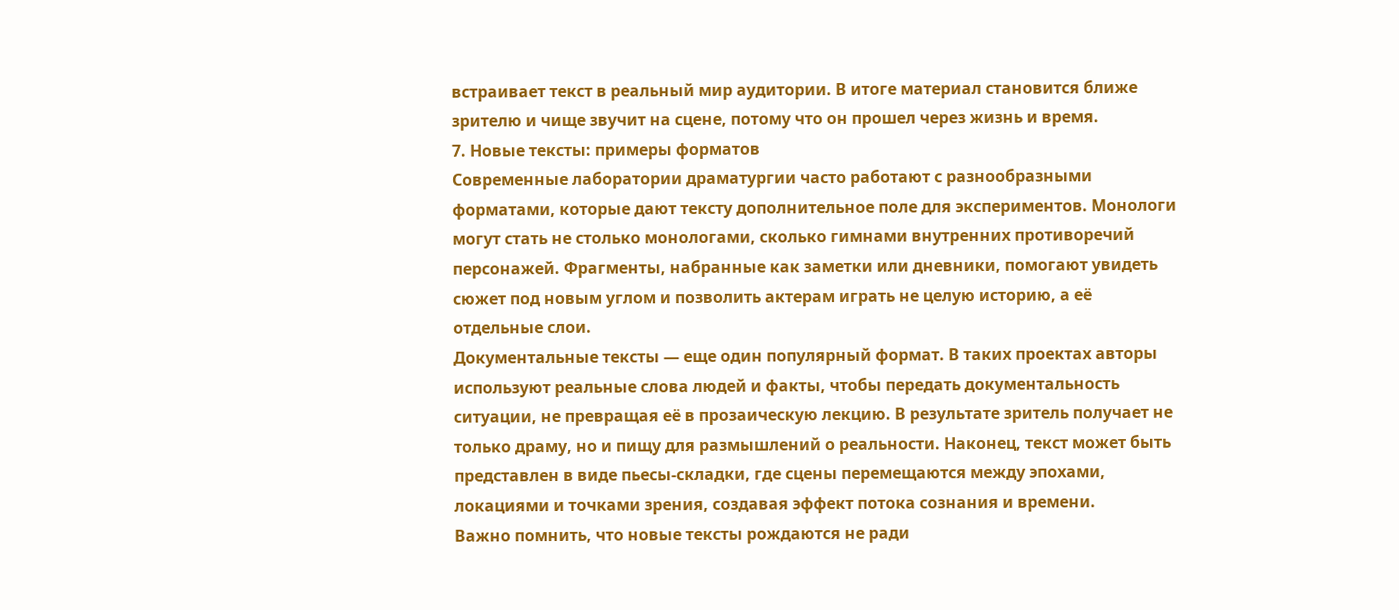встраивает текст в реальный мир аудитории. В итоге материал становится ближе зрителю и чище звучит на сцене, потому что он прошел через жизнь и время.
7. Новые тексты: примеры форматов
Современные лаборатории драматургии часто работают с разнообразными форматами, которые дают тексту дополнительное поле для экспериментов. Монологи могут стать не столько монологами, сколько гимнами внутренних противоречий персонажей. Фрагменты, набранные как заметки или дневники, помогают увидеть сюжет под новым углом и позволить актерам играть не целую историю, а её отдельные слои.
Документальные тексты — еще один популярный формат. В таких проектах авторы используют реальные слова людей и факты, чтобы передать документальность ситуации, не превращая её в прозаическую лекцию. В результате зритель получает не только драму, но и пищу для размышлений о реальности. Наконец, текст может быть представлен в виде пьесы-складки, где сцены перемещаются между эпохами, локациями и точками зрения, создавая эффект потока сознания и времени.
Важно помнить, что новые тексты рождаются не ради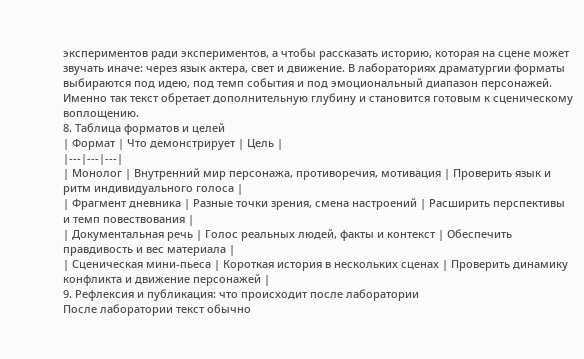экспериментов ради экспериментов, а чтобы рассказать историю, которая на сцене может звучать иначе: через язык актера, свет и движение. В лабораториях драматургии форматы выбираются под идею, под темп события и под эмоциональный диапазон персонажей. Именно так текст обретает дополнительную глубину и становится готовым к сценическому воплощению.
8. Таблица форматов и целей
| Формат | Что демонстрирует | Цель |
|---|---|---|
| Монолог | Внутренний мир персонажа, противоречия, мотивация | Проверить язык и ритм индивидуального голоса |
| Фрагмент дневника | Разные точки зрения, смена настроений | Расширить перспективы и темп повествования |
| Документальная речь | Голос реальных людей, факты и контекст | Обеспечить правдивость и вес материала |
| Сценическая мини-пьеса | Короткая история в нескольких сценах | Проверить динамику конфликта и движение персонажей |
9. Рефлексия и публикация: что происходит после лаборатории
После лаборатории текст обычно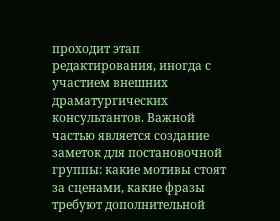проходит этап редактирования, иногда с участием внешних драматургических консультантов. Важной частью является создание заметок для постановочной группы: какие мотивы стоят за сценами, какие фразы требуют дополнительной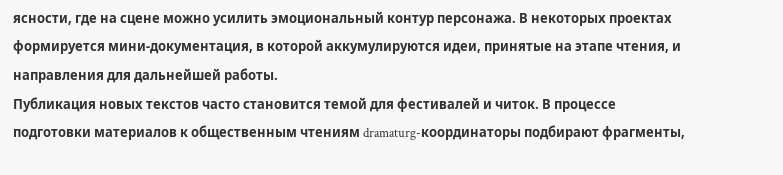ясности, где на сцене можно усилить эмоциональный контур персонажа. В некоторых проектах формируется мини-документация, в которой аккумулируются идеи, принятые на этапе чтения, и направления для дальнейшей работы.
Публикация новых текстов часто становится темой для фестивалей и читок. В процессе подготовки материалов к общественным чтениям dramaturg-координаторы подбирают фрагменты,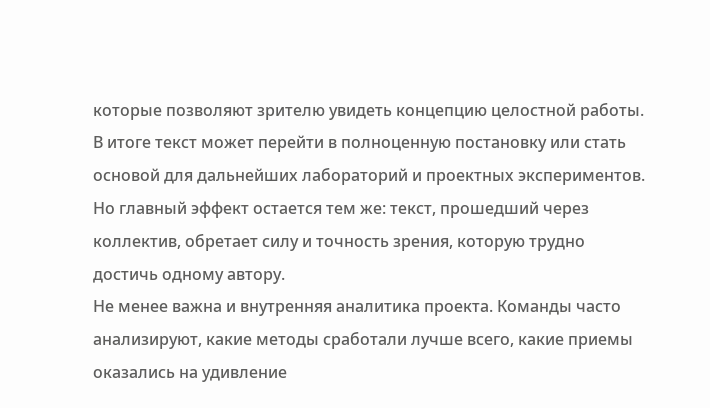которые позволяют зрителю увидеть концепцию целостной работы. В итоге текст может перейти в полноценную постановку или стать основой для дальнейших лабораторий и проектных экспериментов. Но главный эффект остается тем же: текст, прошедший через коллектив, обретает силу и точность зрения, которую трудно достичь одному автору.
Не менее важна и внутренняя аналитика проекта. Команды часто анализируют, какие методы сработали лучше всего, какие приемы оказались на удивление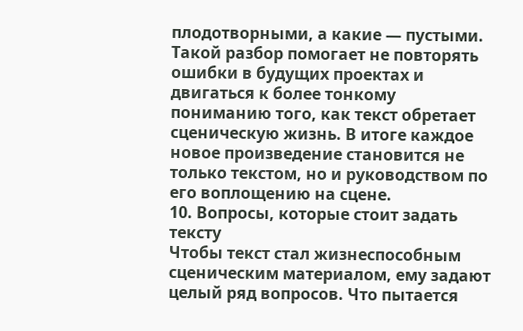плодотворными, а какие — пустыми. Такой разбор помогает не повторять ошибки в будущих проектах и двигаться к более тонкому пониманию того, как текст обретает сценическую жизнь. В итоге каждое новое произведение становится не только текстом, но и руководством по его воплощению на сцене.
10. Вопросы, которые стоит задать тексту
Чтобы текст стал жизнеспособным сценическим материалом, ему задают целый ряд вопросов. Что пытается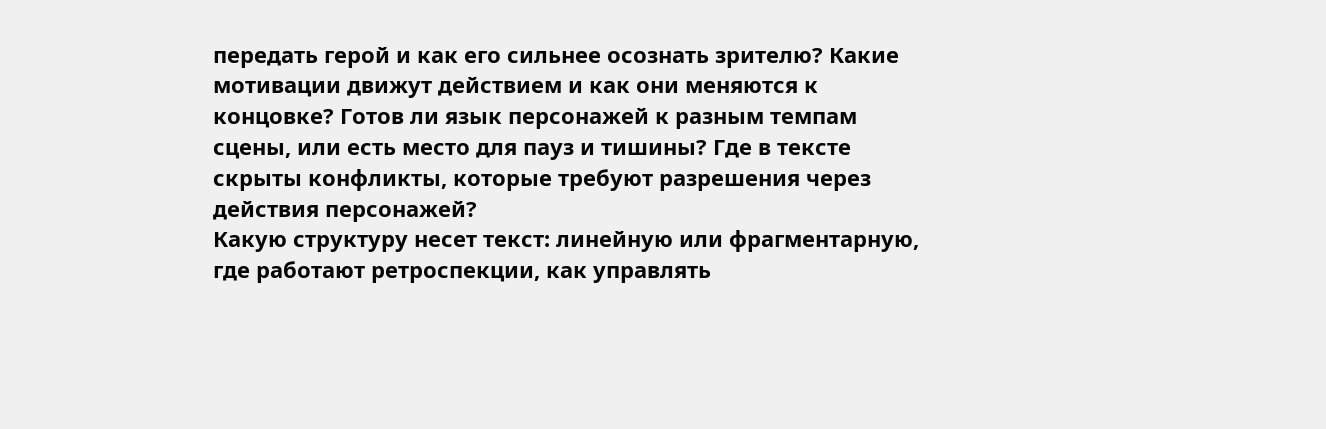передать герой и как его сильнее осознать зрителю? Какие мотивации движут действием и как они меняются к концовке? Готов ли язык персонажей к разным темпам сцены, или есть место для пауз и тишины? Где в тексте скрыты конфликты, которые требуют разрешения через действия персонажей?
Какую структуру несет текст: линейную или фрагментарную, где работают ретроспекции, как управлять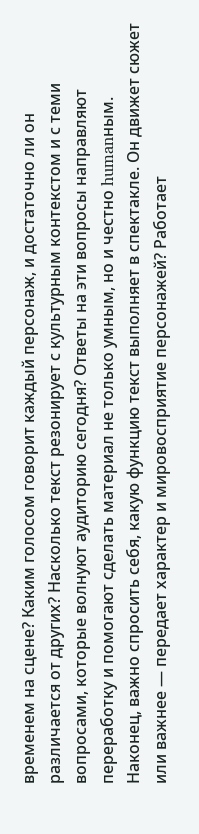временем на сцене? Каким голосом говорит каждый персонаж, и достаточно ли он различается от других? Насколько текст резонирует с культурным контекстом и с теми вопросами, которые волнуют аудиторию сегодня? Ответы на эти вопросы направляют переработку и помогают сделать материал не только умным, но и честно humanным.
Наконец, важно спросить себя, какую функцию текст выполняет в спектакле. Он движет сюжет или важнее — передает характер и мировосприятие персонажей? Работает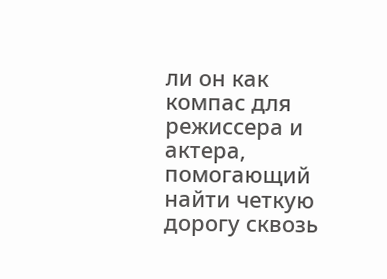ли он как компас для режиссера и актера, помогающий найти четкую дорогу сквозь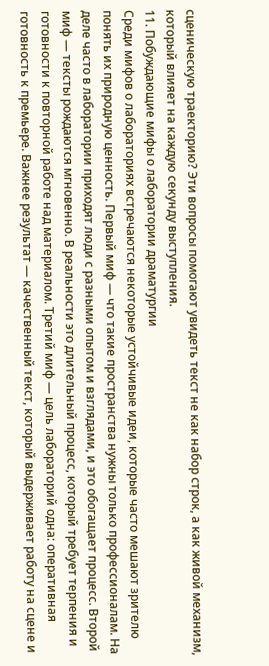сценическую траекторию? Эти вопросы помогают увидеть текст не как набор строк, а как живой механизм, который влияет на каждую секунду выступления.
11. Побуждающие мифы о лаборатории драматургии
Среди мифов о лабораториях встречаются некоторые устойчивые идеи, которые часто мешают зрителю понять их природную ценность. Первый миф — что такие пространства нужны только профессионалам. На деле часто в лаборатории приходят люди с разными опытом и взглядами, и это обогащает процесс. Второй миф — тексты рождаются мгновенно. В реальности это длительный процесс, который требует терпения и готовности к повторной работе над материалом. Третий миф — цель лабораторий одна: оперативная готовность к премьере. Важнее результат — качественный текст, который выдерживает работу на сцене и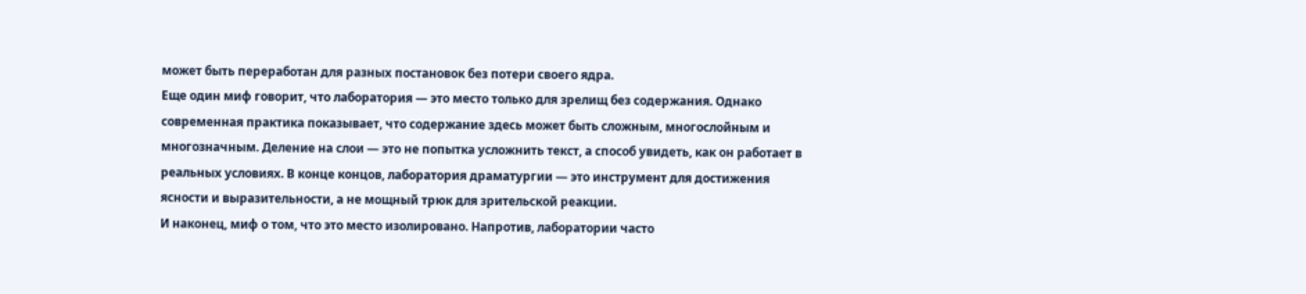может быть переработан для разных постановок без потери своего ядра.
Еще один миф говорит, что лаборатория — это место только для зрелищ без содержания. Однако современная практика показывает, что содержание здесь может быть сложным, многослойным и многозначным. Деление на слои — это не попытка усложнить текст, а способ увидеть, как он работает в реальных условиях. В конце концов, лаборатория драматургии — это инструмент для достижения ясности и выразительности, а не мощный трюк для зрительской реакции.
И наконец, миф о том, что это место изолировано. Напротив, лаборатории часто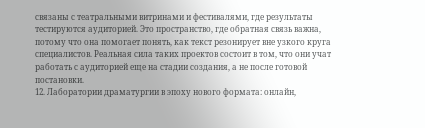связаны с театральными витринами и фестивалями, где результаты тестируются аудиторией. Это пространство, где обратная связь важна, потому что она помогает понять, как текст резонирует вне узкого круга специалистов. Реальная сила таких проектов состоит в том, что они учат работать с аудиторией еще на стадии создания, а не после готовой постановки.
12. Лаборатории драматургии в эпоху нового формата: онлайн,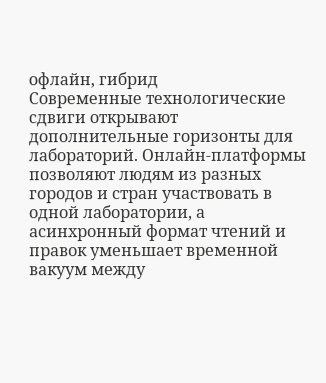офлайн, гибрид
Современные технологические сдвиги открывают дополнительные горизонты для лабораторий. Онлайн-платформы позволяют людям из разных городов и стран участвовать в одной лаборатории, а асинхронный формат чтений и правок уменьшает временной вакуум между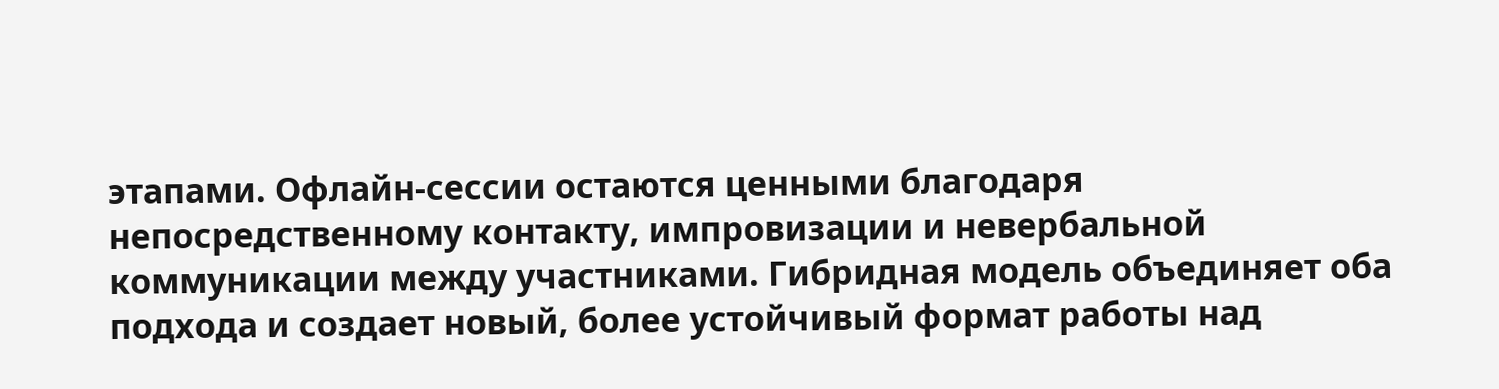этапами. Офлайн-сессии остаются ценными благодаря непосредственному контакту, импровизации и невербальной коммуникации между участниками. Гибридная модель объединяет оба подхода и создает новый, более устойчивый формат работы над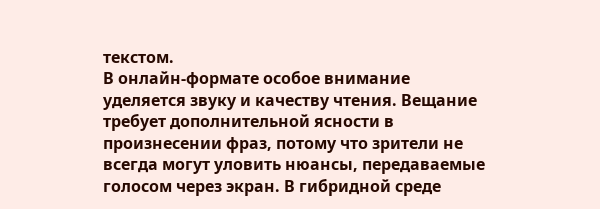текстом.
В онлайн-формате особое внимание уделяется звуку и качеству чтения. Вещание требует дополнительной ясности в произнесении фраз, потому что зрители не всегда могут уловить нюансы, передаваемые голосом через экран. В гибридной среде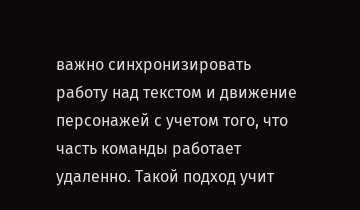важно синхронизировать работу над текстом и движение персонажей с учетом того, что часть команды работает удаленно. Такой подход учит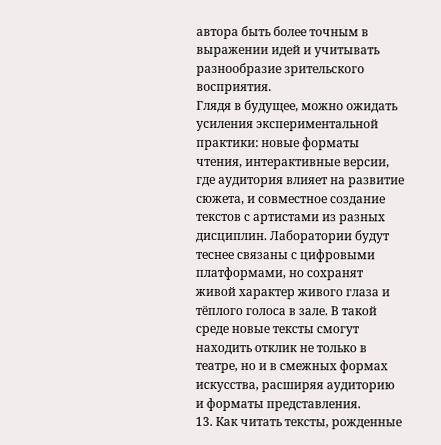автора быть более точным в выражении идей и учитывать разнообразие зрительского восприятия.
Глядя в будущее, можно ожидать усиления экспериментальной практики: новые форматы чтения, интерактивные версии, где аудитория влияет на развитие сюжета, и совместное создание текстов с артистами из разных дисциплин. Лаборатории будут теснее связаны с цифровыми платформами, но сохранят живой характер живого глаза и тёплого голоса в зале. В такой среде новые тексты смогут находить отклик не только в театре, но и в смежных формах искусства, расширяя аудиторию и форматы представления.
13. Как читать тексты, рожденные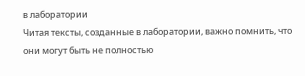в лаборатории
Читая тексты, созданные в лаборатории, важно помнить, что они могут быть не полностью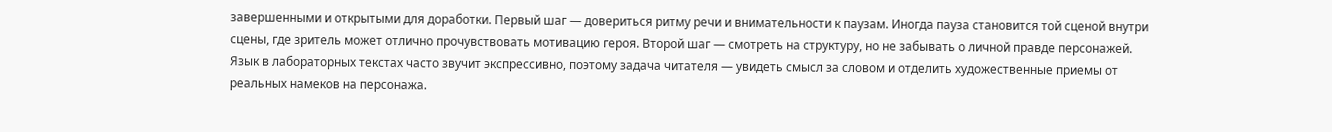завершенными и открытыми для доработки. Первый шаг — довериться ритму речи и внимательности к паузам. Иногда пауза становится той сценой внутри сцены, где зритель может отлично прочувствовать мотивацию героя. Второй шаг — смотреть на структуру, но не забывать о личной правде персонажей. Язык в лабораторных текстах часто звучит экспрессивно, поэтому задача читателя — увидеть смысл за словом и отделить художественные приемы от реальных намеков на персонажа.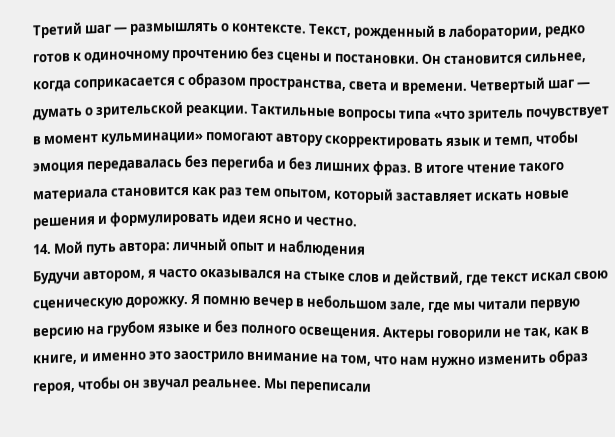Третий шаг — размышлять о контексте. Текст, рожденный в лаборатории, редко готов к одиночному прочтению без сцены и постановки. Он становится сильнее, когда соприкасается с образом пространства, света и времени. Четвертый шаг — думать о зрительской реакции. Тактильные вопросы типа «что зритель почувствует в момент кульминации» помогают автору скорректировать язык и темп, чтобы эмоция передавалась без перегиба и без лишних фраз. В итоге чтение такого материала становится как раз тем опытом, который заставляет искать новые решения и формулировать идеи ясно и честно.
14. Мой путь автора: личный опыт и наблюдения
Будучи автором, я часто оказывался на стыке слов и действий, где текст искал свою сценическую дорожку. Я помню вечер в небольшом зале, где мы читали первую версию на грубом языке и без полного освещения. Актеры говорили не так, как в книге, и именно это заострило внимание на том, что нам нужно изменить образ героя, чтобы он звучал реальнее. Мы переписали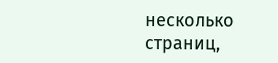несколько страниц,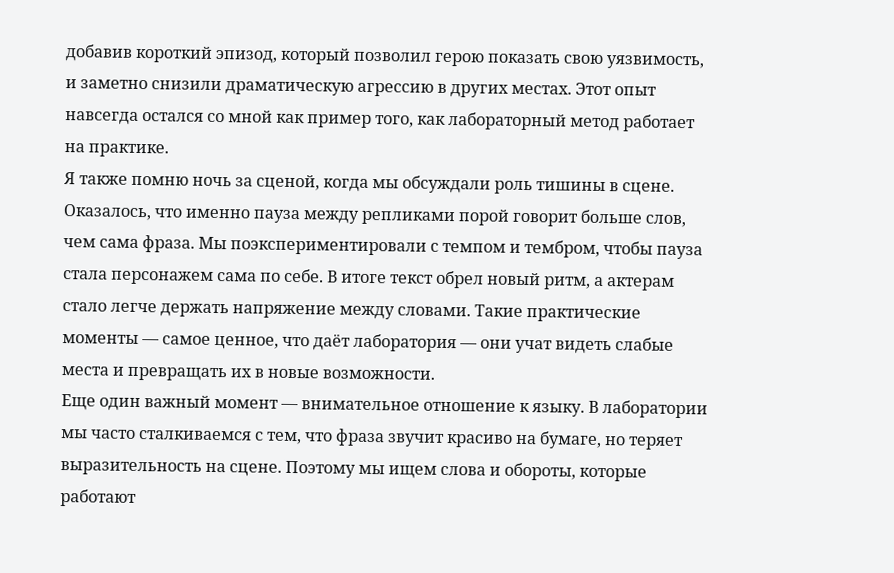добавив короткий эпизод, который позволил герою показать свою уязвимость, и заметно снизили драматическую агрессию в других местах. Этот опыт навсегда остался со мной как пример того, как лабораторный метод работает на практике.
Я также помню ночь за сценой, когда мы обсуждали роль тишины в сцене. Оказалось, что именно пауза между репликами порой говорит больше слов, чем сама фраза. Мы поэкспериментировали с темпом и тембром, чтобы пауза стала персонажем сама по себе. В итоге текст обрел новый ритм, а актерам стало легче держать напряжение между словами. Такие практические моменты — самое ценное, что даёт лаборатория — они учат видеть слабые места и превращать их в новые возможности.
Еще один важный момент — внимательное отношение к языку. В лаборатории мы часто сталкиваемся с тем, что фраза звучит красиво на бумаге, но теряет выразительность на сцене. Поэтому мы ищем слова и обороты, которые работают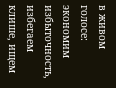в живом голосе: экономим избыточность, избегаем клише, ищем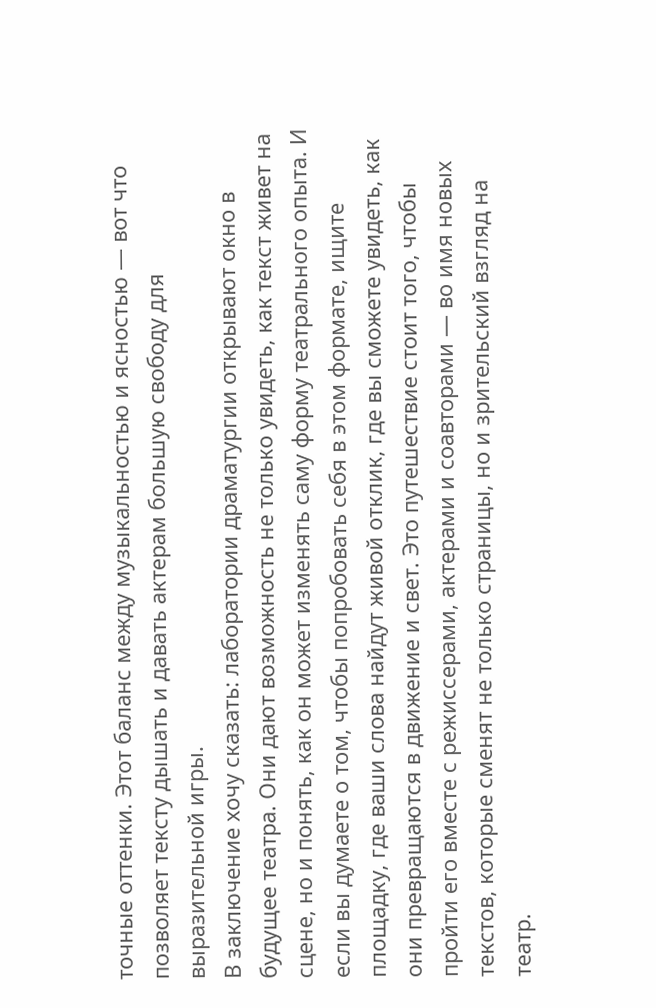точные оттенки. Этот баланс между музыкальностью и ясностью — вот что позволяет тексту дышать и давать актерам большую свободу для выразительной игры.
В заключение хочу сказать: лаборатории драматургии открывают окно в будущее театра. Они дают возможность не только увидеть, как текст живет на сцене, но и понять, как он может изменять саму форму театрального опыта. И если вы думаете о том, чтобы попробовать себя в этом формате, ищите площадку, где ваши слова найдут живой отклик, где вы сможете увидеть, как они превращаются в движение и свет. Это путешествие стоит того, чтобы пройти его вместе с режиссерами, актерами и соавторами — во имя новых текстов, которые сменят не только страницы, но и зрительский взгляд на театр.